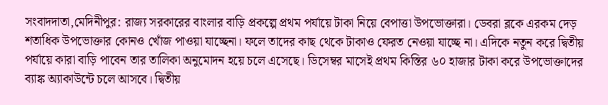সংবাদদাতা,মেদিনীপুর: রাজ্য সরকারের বাংলার বাড়ি প্রকল্পে প্রথম পর্যায়ে টাকা নিয়ে বেপাত্তা উপভোক্তারা। ডেবরা ব্লকে এরকম দেড় শতাধিক উপভোক্তার কোনও খোঁজ পাওয়া যাচ্ছেনা। ফলে তাদের কাছ থেকে টাকাও ফেরত নেওয়া যাচ্ছে না। এদিকে নতুন করে দ্বিতীয় পর্যায়ে কারা বাড়ি পাবেন তার তালিকা অনুমোদন হয়ে চলে এসেছে। ডিসেম্বর মাসেই প্রথম কিস্তির ৬০ হাজার টাকা করে উপভোক্তাদের ব্যাঙ্ক অ্যাকাউন্টে চলে আসবে। দ্বিতীয়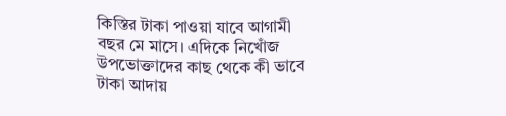কিস্তির টাকা পাওয়া যাবে আগামী বছর মে মাসে। এদিকে নিখোঁজ উপভোক্তাদের কাছ থেকে কী ভাবে টাকা আদায়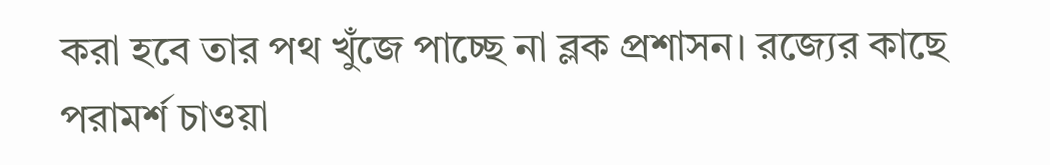করা হবে তার পথ খুঁজে পাচ্ছে না ব্লক প্রশাসন। রজ্যের কাছে পরামর্শ চাওয়া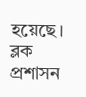হয়েছে।
ব্লক প্রশাসন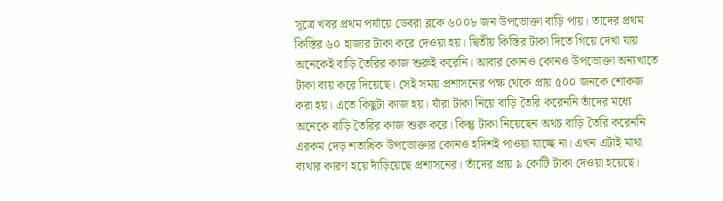সূত্রে খবর প্রথম পর্যায়ে ডেবরা ব্লকে ৬০০৮ জন উপভোক্তা বাড়ি পায়। তাদের প্রথম কিস্তির ৬০ হাজার টাকা করে দেওয়া হয়। দ্বিতীয় কিস্তির টাকা দিতে গিয়ে দেখা যায় অনেকেই বাড়ি তৈরির কাজ শুরুই করেনি। আবার কোনও কোনও উপভোক্তা অন্যখাতে টাকা ব্যয় করে দিয়েছে। সেই সময় প্রশাসনের পক্ষ থেকে প্রায় ৫০০ জনকে শোকজ করা হয়। এতে কিছুটা কাজ হয়। যাঁরা টাকা নিয়ে বাড়ি তৈরি করেননি তাঁদের মধ্যে অনেকে বাড়ি তৈরির কাজ শুরু করে। কিন্তু টাকা নিয়েছেন অথচ বাড়ি তৈরি করেননি এরকম দেড় শতাধিক উপভোক্তার কোনও হদিশই পাওয়া যাচ্ছে না। এখন এটাই মাথা ব্যথার কারণ হয়ে দাঁড়িয়েছে প্রশাসনের। তাঁদের প্রায় ৯ কোটি টাকা দেওয়া হয়েছে।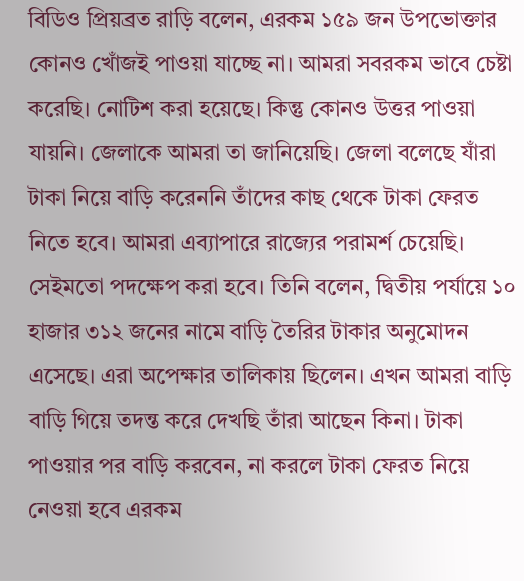বিডিও প্রিয়ব্রত রাড়ি বলেন, এরকম ১৫৯ জন উপভোক্তার কোনও খোঁজই পাওয়া যাচ্ছে না। আমরা সবরকম ভাবে চেষ্টা করেছি। নোটিশ করা হয়েছে। কিন্তু কোনও উত্তর পাওয়া যায়নি। জেলাকে আমরা তা জানিয়েছি। জেলা বলেছে যাঁরা টাকা নিয়ে বাড়ি করেননি তাঁদের কাছ থেকে টাকা ফেরত নিতে হবে। আমরা এব্যাপারে রাজ্যের পরামর্শ চেয়েছি। সেইমতো পদক্ষেপ করা হবে। তিনি বলেন, দ্বিতীয় পর্যায়ে ১০ হাজার ৩১২ জনের নামে বাড়ি তৈরির টাকার অনুমোদন এসেছে। এরা অপেক্ষার তালিকায় ছিলেন। এখন আমরা বাড়ি বাড়ি গিয়ে তদন্ত করে দেখছি তাঁরা আছেন কিনা। টাকা পাওয়ার পর বাড়ি করবেন, না করলে টাকা ফেরত নিয়ে নেওয়া হবে এরকম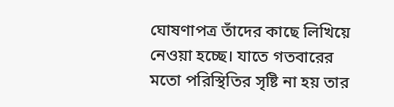ঘোষণাপত্র তাঁদের কাছে লিখিয়ে নেওয়া হচ্ছে। যাতে গতবারের মতো পরিস্থিতির সৃষ্টি না হয় তার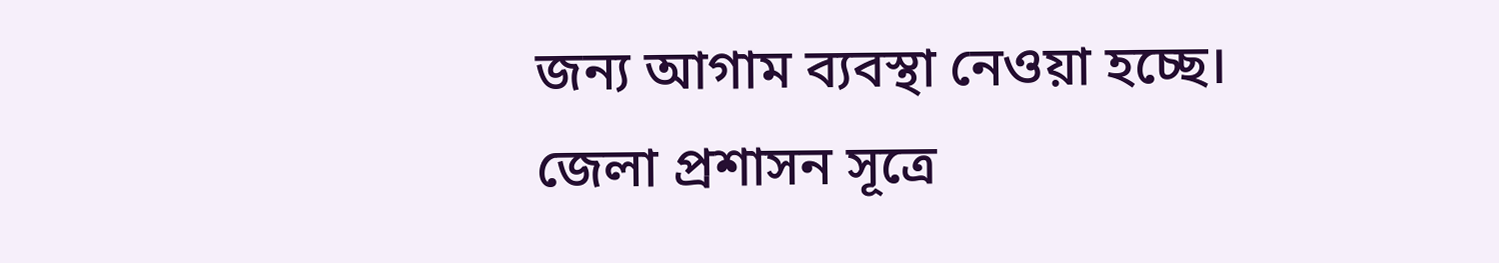জন্য আগাম ব্যবস্থা নেওয়া হচ্ছে। জেলা প্রশাসন সূত্রে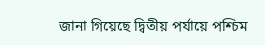জানা গিয়েছে দ্বিতীয় পর্যায়ে পশ্চিম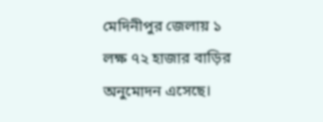মেদিনীপুর জেলায় ১ লক্ষ ৭২ হাজার বাড়ির অনুমোদন এসেছে।